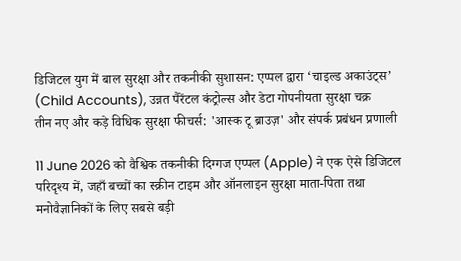डिजिटल युग में बाल सुरक्षा और तकनीकी सुशासन: एप्पल द्वारा ‘चाइल्ड अकाउंट्स’ (Child Accounts), उन्नत पैरेंटल कंट्रोल्स और डेटा गोपनीयता सुरक्षा चक्र
तीन नए और कड़े विधिक सुरक्षा फीचर्स: 'आस्क टू ब्राउज़' और संपर्क प्रबंधन प्रणाली

11 June 2026 को वैश्विक तकनीकी दिग्गज एप्पल (Apple) ने एक ऐसे डिजिटल परिदृश्य में, जहाँ बच्चों का स्क्रीन टाइम और ऑनलाइन सुरक्षा माता-पिता तथा मनोवैज्ञानिकों के लिए सबसे बड़ी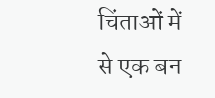चिंताओं में से एक बन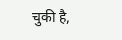चुकी है,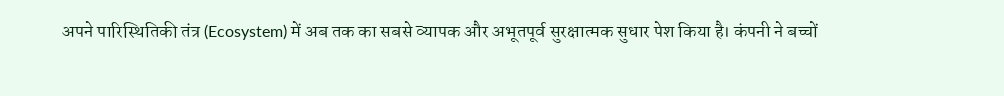अपने पारिस्थितिकी तंत्र (Ecosystem) में अब तक का सबसे व्यापक और अभूतपूर्व सुरक्षात्मक सुधार पेश किया है। कंपनी ने बच्चों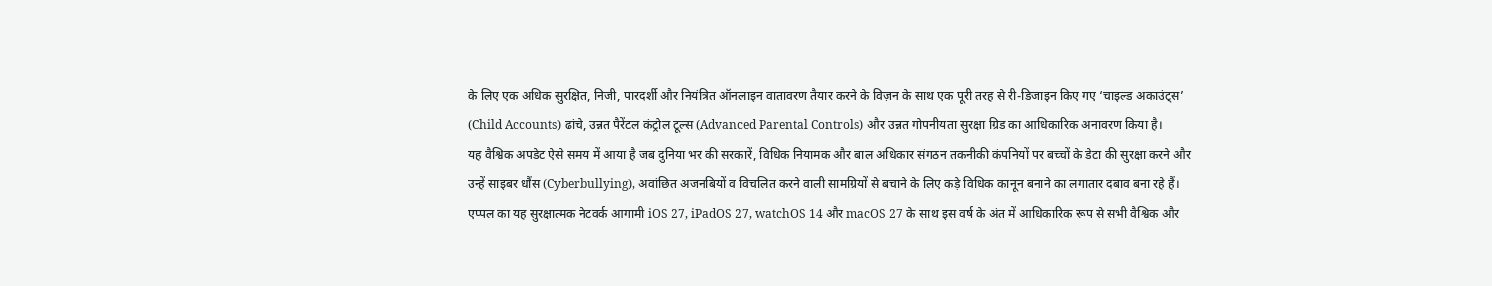के लिए एक अधिक सुरक्षित, निजी, पारदर्शी और नियंत्रित ऑनलाइन वातावरण तैयार करने के विज़न के साथ एक पूरी तरह से री-डिजाइन किए गए ‘चाइल्ड अकाउंट्स’ (Child Accounts) ढांचे, उन्नत पैरेंटल कंट्रोल टूल्स (Advanced Parental Controls) और उन्नत गोपनीयता सुरक्षा ग्रिड का आधिकारिक अनावरण किया है।
यह वैश्विक अपडेट ऐसे समय में आया है जब दुनिया भर की सरकारें, विधिक नियामक और बाल अधिकार संगठन तकनीकी कंपनियों पर बच्चों के डेटा की सुरक्षा करने और उन्हें साइबर धौंस (Cyberbullying), अवांछित अजनबियों व विचलित करने वाली सामग्रियों से बचाने के लिए कड़े विधिक कानून बनाने का लगातार दबाव बना रहे हैं। एप्पल का यह सुरक्षात्मक नेटवर्क आगामी iOS 27, iPadOS 27, watchOS 14 और macOS 27 के साथ इस वर्ष के अंत में आधिकारिक रूप से सभी वैश्विक और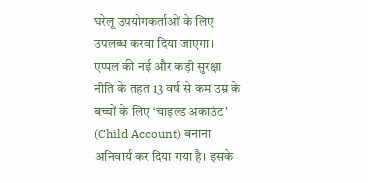घरेलू उपयोगकर्ताओं के लिए उपलब्ध करवा दिया जाएगा।
एप्पल की नई और कड़ी सुरक्षा नीति के तहत 13 वर्ष से कम उम्र के बच्चों के लिए ‘चाइल्ड अकाउंट’ (Child Account) बनाना अनिवार्य कर दिया गया है। इसके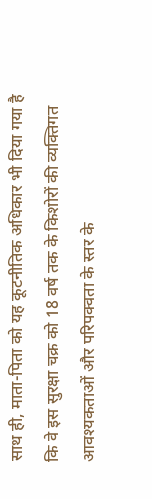साथ ही, माता-पिता को यह कूटनीतिक अधिकार भी दिया गया है कि वे इस सुरक्षा चक्र को 18 वर्ष तक के किशोरों की व्यक्तिगत आवश्यकताओं और परिपक्वता के स्तर के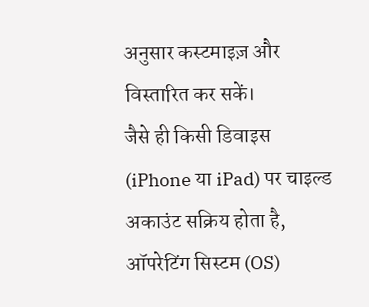अनुसार कस्टमाइज़ और विस्तारित कर सकें।
जैसे ही किसी डिवाइस (iPhone या iPad) पर चाइल्ड अकाउंट सक्रिय होता है, ऑपरेटिंग सिस्टम (OS)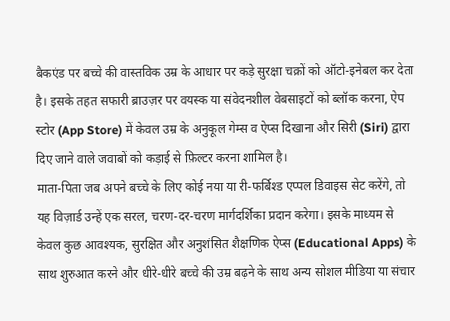बैकएंड पर बच्चे की वास्तविक उम्र के आधार पर कड़े सुरक्षा चक्रों को ऑटो-इनेबल कर देता है। इसके तहत सफारी ब्राउज़र पर वयस्क या संवेदनशील वेबसाइटों को ब्लॉक करना, ऐप स्टोर (App Store) में केवल उम्र के अनुकूल गेम्स व ऐप्स दिखाना और सिरी (Siri) द्वारा दिए जाने वाले जवाबों को कड़ाई से फ़िल्टर करना शामिल है।
माता-पिता जब अपने बच्चे के लिए कोई नया या री-फर्बिश्ड एप्पल डिवाइस सेट करेंगे, तो यह विज़ार्ड उन्हें एक सरल, चरण-दर-चरण मार्गदर्शिका प्रदान करेगा। इसके माध्यम से केवल कुछ आवश्यक, सुरक्षित और अनुशंसित शैक्षणिक ऐप्स (Educational Apps) के साथ शुरुआत करने और धीरे-धीरे बच्चे की उम्र बढ़ने के साथ अन्य सोशल मीडिया या संचार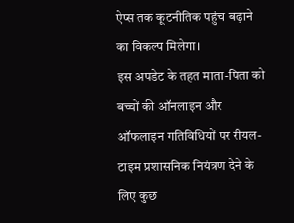ऐप्स तक कूटनीतिक पहुंच बढ़ाने का विकल्प मिलेगा।
इस अपडेट के तहत माता-पिता को बच्चों की ऑनलाइन और ऑफलाइन गतिविधियों पर रीयल-टाइम प्रशासनिक नियंत्रण देने के लिए कुछ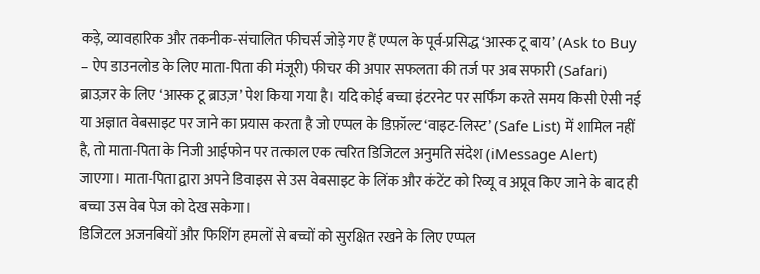कड़े, व्यावहारिक और तकनीक-संचालित फीचर्स जोड़े गए हैं एप्पल के पूर्व-प्रसिद्ध ‘आस्क टू बाय’ (Ask to Buy – ऐप डाउनलोड के लिए माता-पिता की मंजूरी) फीचर की अपार सफलता की तर्ज पर अब सफारी (Safari) ब्राउज़र के लिए ‘आस्क टू ब्राउज़’ पेश किया गया है। यदि कोई बच्चा इंटरनेट पर सर्फिंग करते समय किसी ऐसी नई या अज्ञात वेबसाइट पर जाने का प्रयास करता है जो एप्पल के डिफ़ॉल्ट ‘वाइट-लिस्ट’ (Safe List) में शामिल नहीं है, तो माता-पिता के निजी आईफोन पर तत्काल एक त्वरित डिजिटल अनुमति संदेश (iMessage Alert) जाएगा। माता-पिता द्वारा अपने डिवाइस से उस वेबसाइट के लिंक और कंटेंट को रिव्यू व अप्रूव किए जाने के बाद ही बच्चा उस वेब पेज को देख सकेगा।
डिजिटल अजनबियों और फिशिंग हमलों से बच्चों को सुरक्षित रखने के लिए एप्पल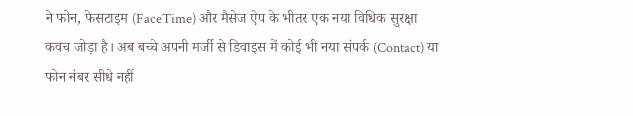ने फोन, फेसटाइम (FaceTime) और मैसेज ऐप के भीतर एक नया विधिक सुरक्षा कवच जोड़ा है। अब बच्चे अपनी मर्जी से डिवाइस में कोई भी नया संपर्क (Contact) या फोन नंबर सीधे नहीं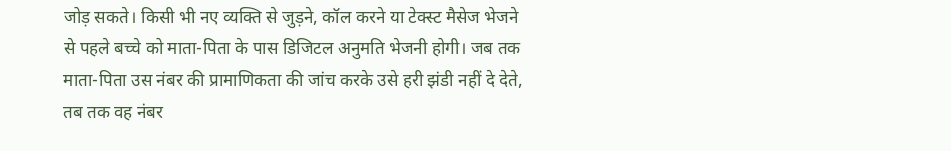जोड़ सकते। किसी भी नए व्यक्ति से जुड़ने, कॉल करने या टेक्स्ट मैसेज भेजने से पहले बच्चे को माता-पिता के पास डिजिटल अनुमति भेजनी होगी। जब तक माता-पिता उस नंबर की प्रामाणिकता की जांच करके उसे हरी झंडी नहीं दे देते, तब तक वह नंबर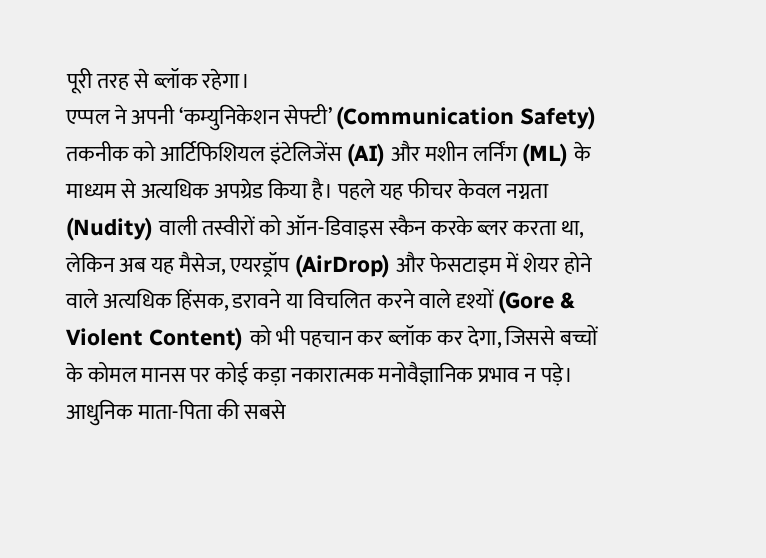पूरी तरह से ब्लॉक रहेगा।
एप्पल ने अपनी ‘कम्युनिकेशन सेफ्टी’ (Communication Safety) तकनीक को आर्टिफिशियल इंटेलिजेंस (AI) और मशीन लर्निंग (ML) के माध्यम से अत्यधिक अपग्रेड किया है। पहले यह फीचर केवल नग्नता (Nudity) वाली तस्वीरों को ऑन-डिवाइस स्कैन करके ब्लर करता था, लेकिन अब यह मैसेज, एयरड्रॉप (AirDrop) और फेसटाइम में शेयर होने वाले अत्यधिक हिंसक, डरावने या विचलित करने वाले दृश्यों (Gore & Violent Content) को भी पहचान कर ब्लॉक कर देगा, जिससे बच्चों के कोमल मानस पर कोई कड़ा नकारात्मक मनोवैज्ञानिक प्रभाव न पड़े।
आधुनिक माता-पिता की सबसे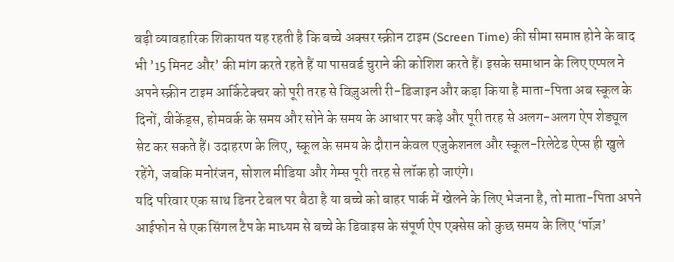बड़ी व्यावहारिक शिकायत यह रहती है कि बच्चे अक्सर स्क्रीन टाइम (Screen Time) की सीमा समाप्त होने के बाद भी ’15 मिनट और’ की मांग करते रहते हैं या पासवर्ड चुराने की कोशिश करते हैं। इसके समाधान के लिए एप्पल ने अपने स्क्रीन टाइम आर्किटेक्चर को पूरी तरह से विज़ुअली री-डिजाइन और कड़ा किया है माता-पिता अब स्कूल के दिनों, वीकेंड्स, होमवर्क के समय और सोने के समय के आधार पर कड़े और पूरी तरह से अलग-अलग ऐप शेड्यूल सेट कर सकते हैं। उदाहरण के लिए, स्कूल के समय के दौरान केवल एजुकेशनल और स्कूल-रिलेटेड ऐप्स ही खुले रहेंगे, जबकि मनोरंजन, सोशल मीडिया और गेम्स पूरी तरह से लॉक हो जाएंगे।
यदि परिवार एक साथ डिनर टेबल पर बैठा है या बच्चे को बाहर पार्क में खेलने के लिए भेजना है, तो माता-पिता अपने आईफोन से एक सिंगल टैप के माध्यम से बच्चे के डिवाइस के संपूर्ण ऐप एक्सेस को कुछ समय के लिए ‘पॉज़’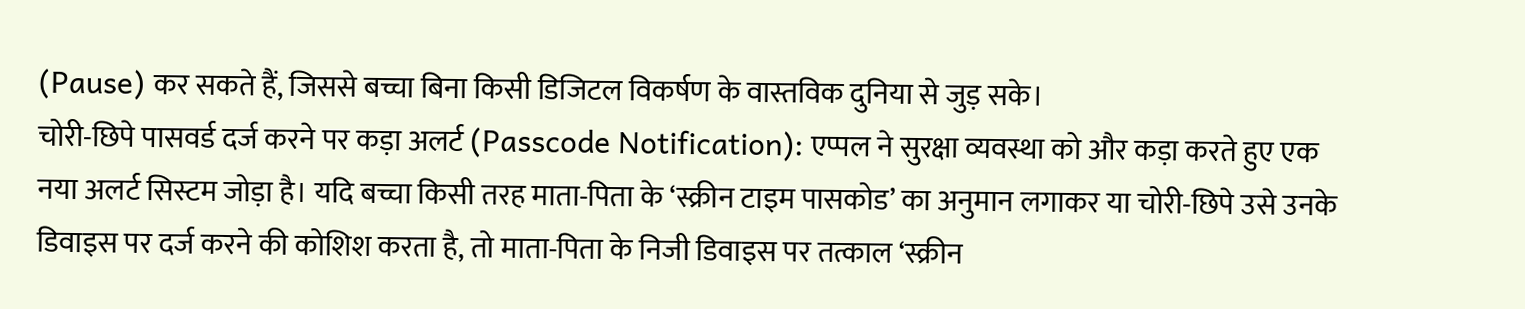(Pause) कर सकते हैं, जिससे बच्चा बिना किसी डिजिटल विकर्षण के वास्तविक दुनिया से जुड़ सके।
चोरी-छिपे पासवर्ड दर्ज करने पर कड़ा अलर्ट (Passcode Notification): एप्पल ने सुरक्षा व्यवस्था को और कड़ा करते हुए एक नया अलर्ट सिस्टम जोड़ा है। यदि बच्चा किसी तरह माता-पिता के ‘स्क्रीन टाइम पासकोड’ का अनुमान लगाकर या चोरी-छिपे उसे उनके डिवाइस पर दर्ज करने की कोशिश करता है, तो माता-पिता के निजी डिवाइस पर तत्काल ‘स्क्रीन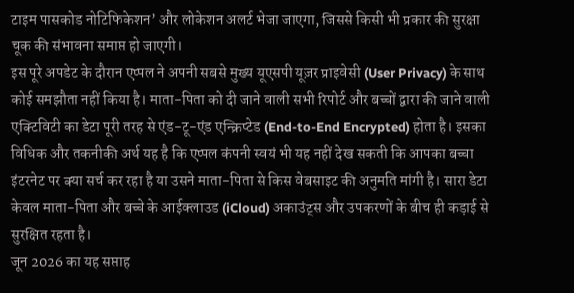टाइम पासकोड नोटिफिकेशन’ और लोकेशन अलर्ट भेजा जाएगा, जिससे किसी भी प्रकार की सुरक्षा चूक की संभावना समाप्त हो जाएगी।
इस पूरे अपडेट के दौरान एप्पल ने अपनी सबसे मुख्य यूएसपी यूज़र प्राइवेसी (User Privacy) के साथ कोई समझौता नहीं किया है। माता-पिता को दी जाने वाली सभी रिपोर्ट और बच्चों द्वारा की जाने वाली एक्टिविटी का डेटा पूरी तरह से एंड-टू-एंड एन्क्रिप्टेड (End-to-End Encrypted) होता है। इसका विधिक और तकनीकी अर्थ यह है कि एप्पल कंपनी स्वयं भी यह नहीं देख सकती कि आपका बच्चा इंटरनेट पर क्या सर्च कर रहा है या उसने माता-पिता से किस वेबसाइट की अनुमति मांगी है। सारा डेटा केवल माता-पिता और बच्चे के आईक्लाउड (iCloud) अकाउंट्स और उपकरणों के बीच ही कड़ाई से सुरक्षित रहता है।
जून 2026 का यह सप्ताह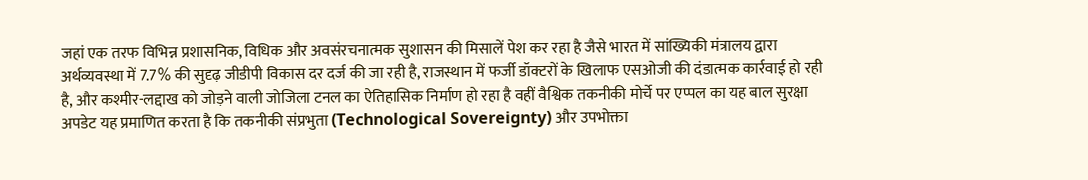जहां एक तरफ विभिन्न प्रशासनिक, विधिक और अवसंरचनात्मक सुशासन की मिसालें पेश कर रहा है जैसे भारत में सांख्यिकी मंत्रालय द्वारा अर्थव्यवस्था में 7.7% की सुदृढ़ जीडीपी विकास दर दर्ज की जा रही है, राजस्थान में फर्जी डॉक्टरों के खिलाफ एसओजी की दंडात्मक कार्रवाई हो रही है, और कश्मीर-लद्दाख को जोड़ने वाली जोजिला टनल का ऐतिहासिक निर्माण हो रहा है वहीं वैश्विक तकनीकी मोर्चे पर एप्पल का यह बाल सुरक्षा अपडेट यह प्रमाणित करता है कि तकनीकी संप्रभुता (Technological Sovereignty) और उपभोक्ता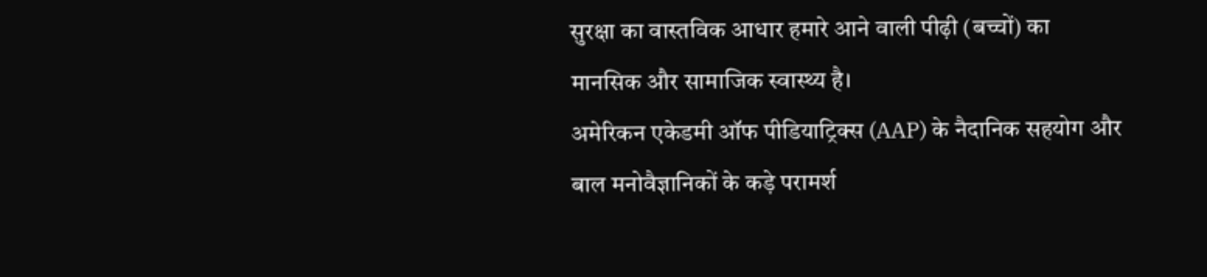सुरक्षा का वास्तविक आधार हमारे आने वाली पीढ़ी (बच्चों) का मानसिक और सामाजिक स्वास्थ्य है।
अमेरिकन एकेडमी ऑफ पीडियाट्रिक्स (AAP) के नैदानिक सहयोग और बाल मनोवैज्ञानिकों के कड़े परामर्श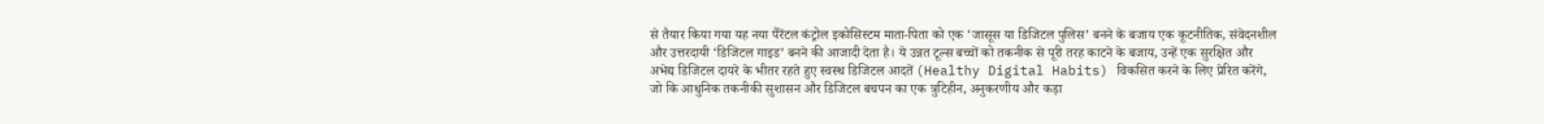से तैयार किया गया यह नया पैरेंटल कंट्रोल इकोसिस्टम माता-पिता को एक ‘जासूस या डिजिटल पुलिस’ बनने के बजाय एक कूटनीतिक, संवेदनशील और उत्तरदायी ‘डिजिटल गाइड’ बनने की आजादी देता है। ये उन्नत टूल्स बच्चों को तकनीक से पूरी तरह काटने के बजाय, उन्हें एक सुरक्षित और अभेद्य डिजिटल दायरे के भीतर रहते हुए स्वस्थ डिजिटल आदतें (Healthy Digital Habits) विकसित करने के लिए प्रेरित करेंगे, जो कि आधुनिक तकनीकी सुशासन और डिजिटल बचपन का एक त्रुटिहीन, अनुकरणीय और कड़ा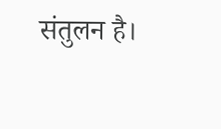संतुलन है।